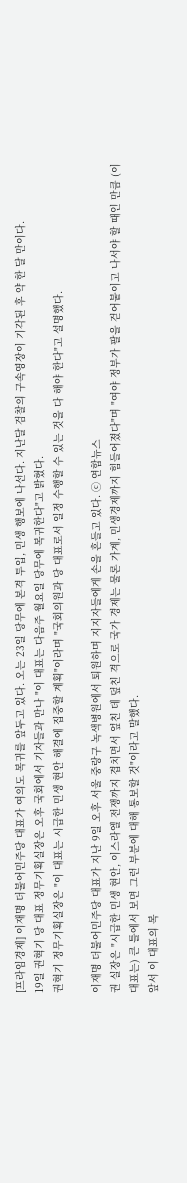[프라임경제] 이재명 더불어민주당 대표가 여의도 복귀를 앞두고 있다. 오는 23일 당무에 본격 투입, 민생 행보에 나선다. 지난달 검찰의 구속영장이 기각된 후 약 한 달 만이다.
19일 권혁기 당 대표 정무기획실장은 오후 국회에서 기자들과 만나 "이 대표는 다음주 월요일 당무에 복귀한다"고 밝혔다.
권혁기 정무기획실장은 "이 대표는 시급한 민생 현안 해결에 집중할 계획"이라며 "국회의원과 당 대표로서 일정 수행할 수 있는 것을 다 해야 한다"고 설명했다.

이재명 더불어민주당 대표가 지난 9일 오후 서울 중랑구 녹색병원에서 퇴원하며 지지자들에게 손을 흔들고 있다. ⓒ 연합뉴스
권 실장은 "시급한 민생 현안, 이스라엘 전쟁까지 겹치면서 엎친 데 덮친 격으로 국가 경제는 물론 가계, 민생경제까지 힘들어졌다"며 "여야 정부가 팔을 걷어붙이고 나서야 할 때인 만큼 (이 대표는) 큰 틀에서 보면 그런 부분에 대해 통보할 것"이라고 말했다.
앞서 이 대표의 복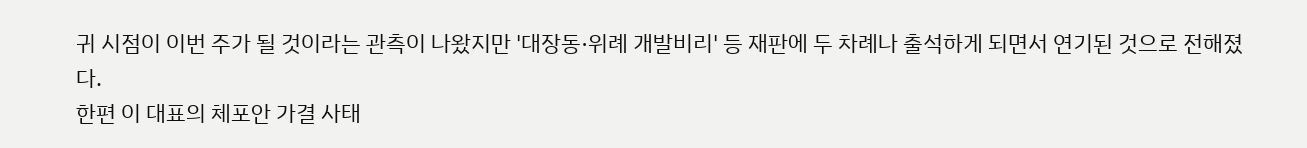귀 시점이 이번 주가 될 것이라는 관측이 나왔지만 '대장동·위례 개발비리' 등 재판에 두 차례나 출석하게 되면서 연기된 것으로 전해졌다.
한편 이 대표의 체포안 가결 사태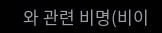와 관련 비명(비이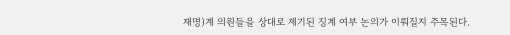재명)계 의원들을 상대로 제기된 징계 여부 논의가 이뤄질지 주목된다.